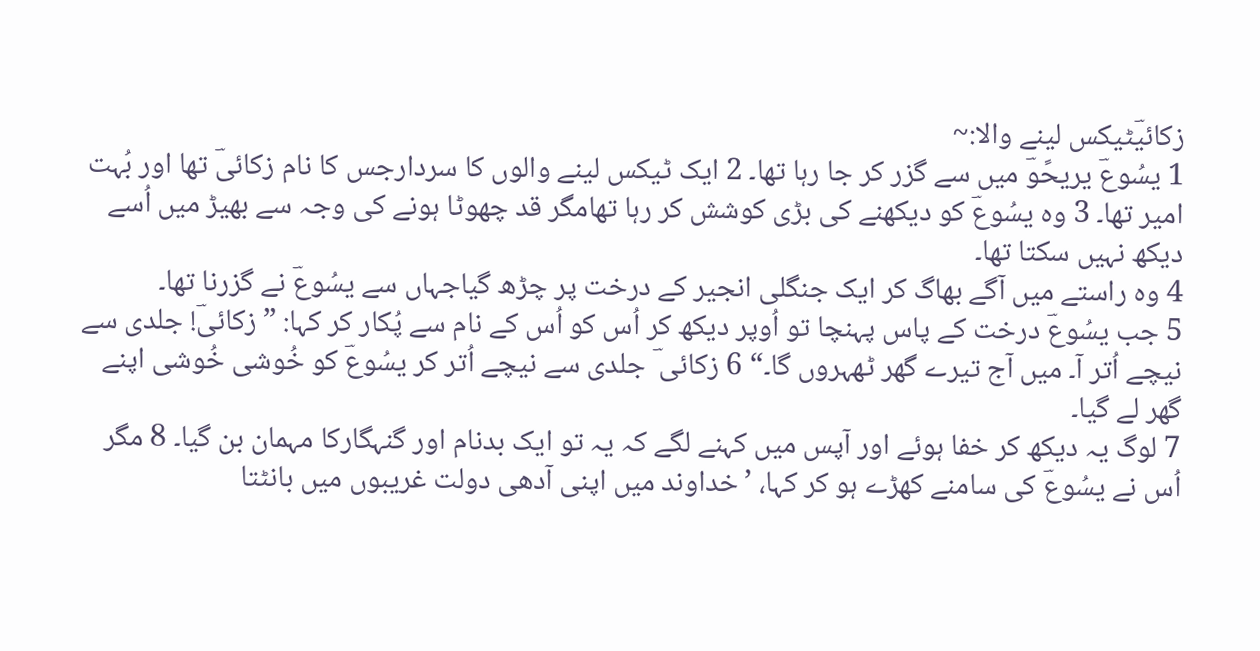زکائیؔٹیکس لینے والا:~
1 یسُوعؔ یریحًوؔ میں سے گزر کر جا رہا تھا۔ 2 ایک ٹیکس لینے والوں کا سردارجس کا نام زکائیؔ تھا اور بُہت امیر تھا۔ 3 وہ یسُوعؔ کو دیکھنے کی بڑی کوشش کر رہا تھامگر قد چھوٹا ہونے کی وجہ سے بھیڑ میں اُسے دیکھ نہیں سکتا تھا۔
4 وہ راستے میں آگے بھاگ کر ایک جنگلی انجیر کے درخت پر چڑھ گیاجہاں سے یسُوعؔ نے گزرنا تھا۔
5 جب یسُوعؔ درخت کے پاس پہنچا تو اُوپر دیکھ کر اُس کو اُس کے نام سے پُکار کر کہا: ”زکائیؔ! جلدی سے نیچے اُتر آ۔ میں آج تیرے گھر ٹھہروں گا۔“ 6 زکائی ؔ جلدی سے نیچے اُتر کر یسُوعؔ کو خُوشی خُوشی اپنے گھر لے گیا۔
7 لوگ یہ دیکھ کر خفا ہوئے اور آپس میں کہنے لگے کہ یہ تو ایک بدنام اور گنہگارکا مہمان بن گیا۔ 8 مگر اُس نے یسُوعؔ کی سامنے کھڑے ہو کر کہا، ’خداوند میں اپنی آدھی دولت غریبوں میں بانٹتا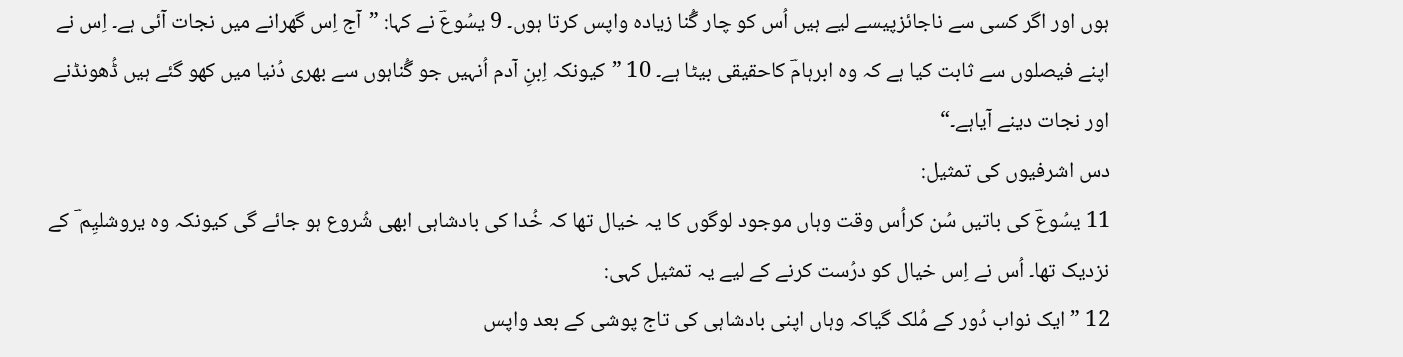ہوں اور اگر کسی سے ناجائزپیسے لیے ہیں اُس کو چار گُنا زیادہ واپس کرتا ہوں۔ 9 یسُوعؔ نے کہا: ”آج اِس گھرانے میں نجات آئی ہے۔ اِس نے اپنے فیصلوں سے ثابت کیا ہے کہ وہ ابرہامؔ کاحقیقی بیٹا ہے۔ 10 ”کیونکہ اِبنِ آدم اُنہیں جو گُناہوں سے بھری دُنیا میں کھو گئے ہیں ڈُھونڈنے اور نجات دینے آیاہے۔“
دس اشرفیوں کی تمثیل:
11 یسُوعؔ کی باتیں سُن کراُس وقت وہاں موجود لوگوں کا یہ خیال تھا کہ خُدا کی بادشاہی ابھی شُروع ہو جائے گی کیونکہ وہ یروشلیِم ؔ کے نزدیک تھا۔ اُس نے اِس خیال کو درُست کرنے کے لیے یہ تمثیل کہی:
12 ”ایک نواب دُور کے مُلک گیاکہ وہاں اپنی بادشاہی کی تاج پوشی کے بعد واپس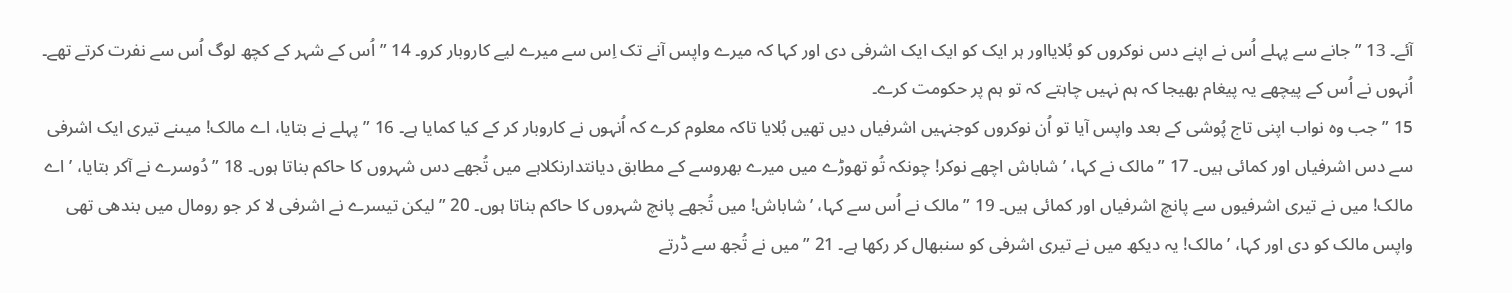آئے۔ 13 ”جانے سے پہلے اُس نے اپنے دس نوکروں کو بُلایااور ہر ایک کو ایک ایک اشرفی دی اور کہا کہ میرے واپس آنے تک اِس سے میرے لیے کاروبار کرو۔ 14 ”اُس کے شہر کے کچھ لوگ اُس سے نفرت کرتے تھے۔ اُنہوں نے اُس کے پیچھے یہ پیغام بھیجا کہ ہم نہیں چاہتے کہ تو ہم پر حکومت کرے۔
15 ”جب وہ نواب اپنی تاج پُوشی کے بعد واپس آیا تو اُن نوکروں کوجنہیں اشرفیاں دیں تھیں بُلایا تاکہ معلوم کرے کہ اُنہوں نے کاروبار کر کے کیا کمایا ہے۔ 16 ”پہلے نے بتایا، اے مالک! میںنے تیری ایک اشرفی سے دس اشرفیاں اور کمائی ہیں۔ 17 ”مالک نے کہا، ’شاباش اچھے نوکر! چونکہ تُو تھوڑے میں میرے بھروسے کے مطابق دیانتدارنکلاہے میں تُجھے دس شہروں کا حاکم بناتا ہوں۔ 18 ”دُوسرے نے آکر بتایا، ’اے مالک! میں نے تیری اشرفیوں سے پانچ اشرفیاں اور کمائی ہیں۔ 19 ”مالک نے اُس سے کہا، ’شاباش! میں تُجھے پانچ شہروں کا حاکم بناتا ہوں۔ 20 ”لیکن تیسرے نے اشرفی لا کر جو رومال میں بندھی تھی واپس مالک کو دی اور کہا، ’مالک! یہ دیکھ میں نے تیری اشرفی کو سنبھال کر رکھا ہے۔ 21 ”میں نے تُجھ سے ڈرتے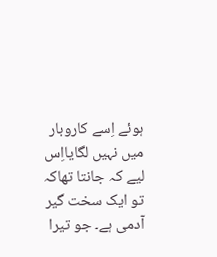ہوئے اِسے کاروبار میں نہیں لگایااِس لیے کہ جانتا تھاکہ تو ایک سخت گیر آدمی ہے۔ جو تیرا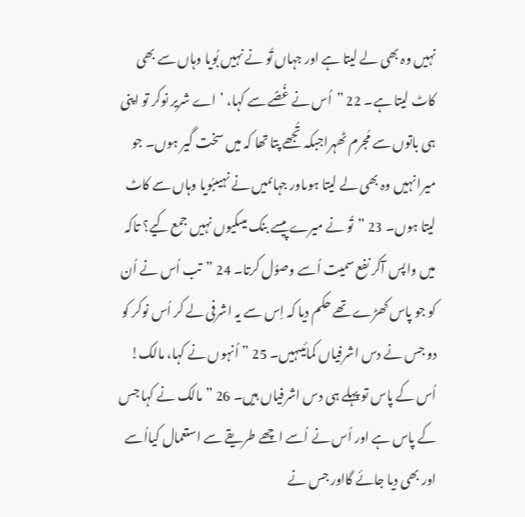نہیں وہ بھی لے لیتا ہے اور جہاں تُو نے نہیں بُویا وہاں سے بھی کاٹ لیتا ہے۔ 22 ”اُس نے غُصًے سے کہا، ’اے شریر نوکر تو اپنی ہی باتوں سے مُجرم ٹھہراجبکہ تُجھے پتا تھا کہ میں سخت گیر ہوں۔ جو میرا نہیں وہ بھی لے لیتا ہوںاور جہاںمیں نے نہیںبُویا وہاں سے کاٹ لیتا ہوں۔ 23 ”تُو نے میرے پیسے بنک میںکیوں نہیں جمع کیے؟ تاکہ میں واپس آکر نفع سمیت اُسے وصوُل کرتا۔ 24 ”تب اُس نے اُن کو جو پاس کھڑے تھے حکم دیا کہ اِس سے یہ اشرفی لے کر اُس نوکر کو دو جس نے دس اشرفیاں کمائیںہیں۔ 25 ”اُنہوں نے کہا، مالک! اُس کے پاس تو پہلے ہی دس اشرفیاں ہیں۔ 26 ”مالک نے کہا جس کے پاس ہے اور اُس نے اُسے اچھے طریقے سے استعمال کیااُسے اور بھی دیا جائے گااور جس نے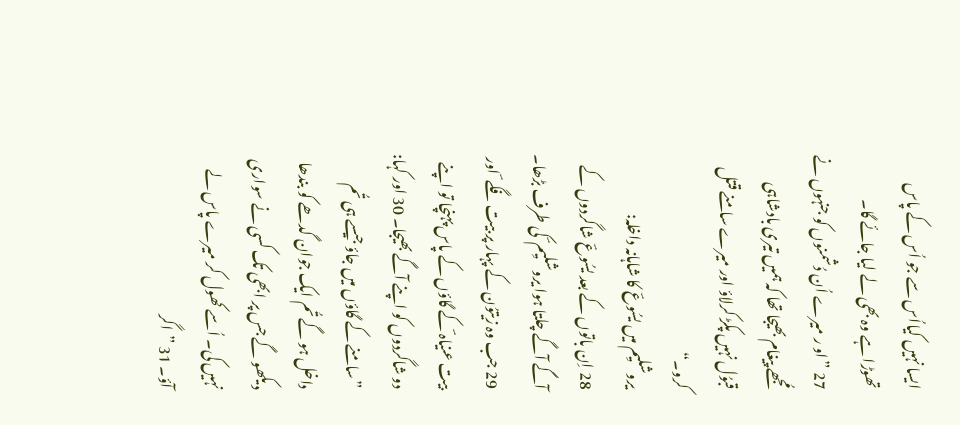ایسا نہیں کیااُس سے جو اُس کے پاس تھوڑا ہے وہ بھی لے لیا جائے گا۔
27 ”او ر میرے اُن دُشمنوں کو جنہوں نے مُجھے پیغام بھیجا تھا کہ ہمیں تیری بادشاہی قبوُل نہیں پکڑ کرلاؤ اور میرے سامنے قتل کرو۔“
یروشلیِم میں یسُوعؔ کا شاہانہ داخلہ:
28 اِن باتوں کے بعد یسُوعؔ شاگردوں کے آگے آگے چلتا ہوا یروشلیِم ؔ کی طرف بڑھا۔
29 جب وہ زیتوُن کے پہار پر بیت فگے ؔ اور بیت عنیاہ ؔکے گاؤں کے پاس پہنچا تو اپنے دو شاگردوں کو اپنے آگے بھیجا۔ 30 اور کہا: ”سامنے کے گاؤں میں جاؤ جیسے ہی تُم داخل ہو گے تُم ایک جوان گدھے کو بندھا دیکھو گے جس پر ابھی تک کسی نے سواری نہیں کی۔ اُسے کھول کر میرے پاس لے آؤ۔ 31 ”اگر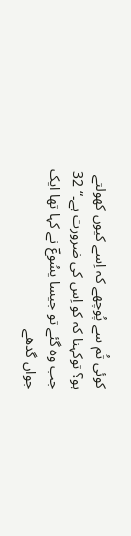کوئی تُم سے پُوچھے کہ اِسے کیوں کھولتے ہو؟ توکہنا کہ کو اِس کی ضرورت ہے۔“ 32 جب وہ گئے تو جیسا یسُوعؔ نے کہا تھا ایک جواں گدھے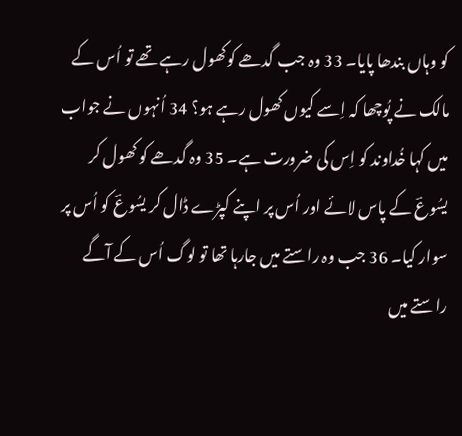کو وہاں بندھا پایا۔ 33 وہ جب گدھے کوکھول رہے تھے تو اُس کے مالک نے پُوچھا کہ اِسے کیوں کھول رہے ہو؟ 34 اُنہوں نے جواب میں کہا خُداوند کو اِس کی ضرورت ہے۔ 35 وہ گدھے کو کھول کر یسُوعؔ کے پاس لائے اور اُس پر اپنے کپڑے ڈال کر یسُوعؔ کو اُس پر سوار کیا۔ 36 جب وہ راستے میں جارہا تھا تو لوگ اُس کے آگے راستے میں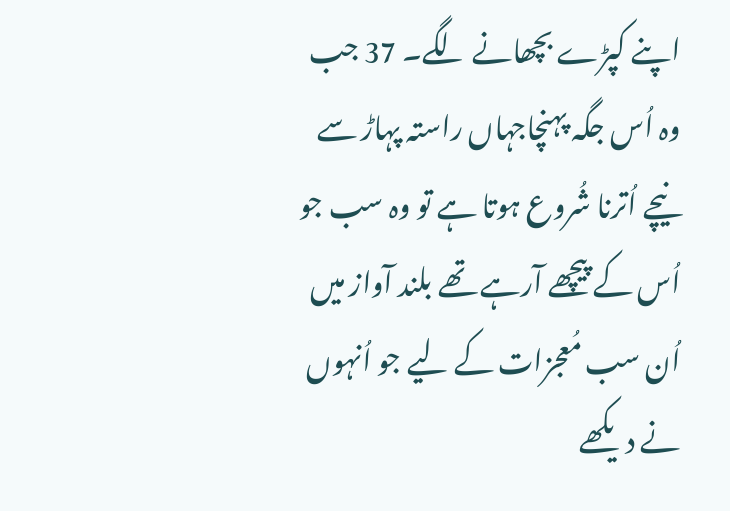اپنے کپڑے بچھانے لگے۔ 37 جب وہ اُس جگہ پہنچاجہاں راستہ پہاڑ سے نیچے اُترنا شُروع ہوتا ہے تو وہ سب جو اُس کے پیچھے آرہے تھے بلند آواز میں اُن سب مُعجزات کے لیے جو اُنہوں نے دیکھے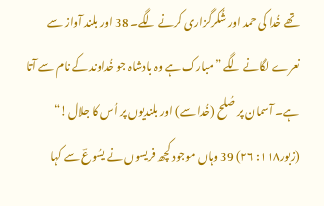تھے خُدا کی حمد اور شُکرگزاری کرنے لگے۔ 38 اور بلند آواز سے نعرے لگانے لگے ”مبارک ہے وہ بادشاہ جو خُداوند کے نام سے آتا ہے۔ آسمان پر صُلح (خُدا سے) اور بلندیوں پر اُس کا جلال!“ (زبور۱۱۸: ۲۶) 39 وہاں موجود کچھ فریسوں نے یسُوعؔ سے کہا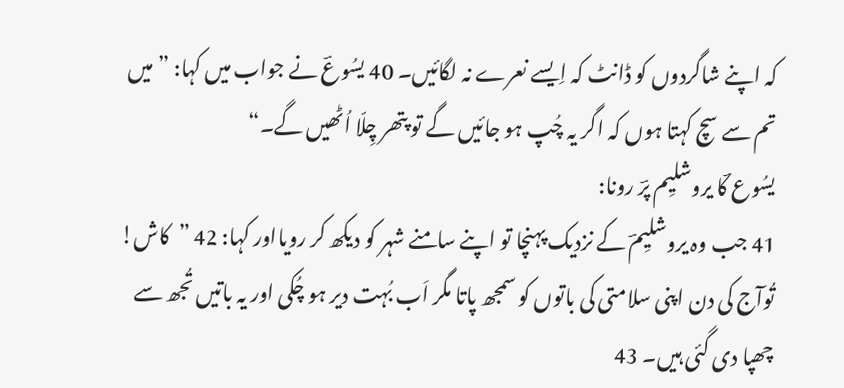کہ اپنے شاگردوں کو ڈانٹ کہ اِیسے نعرے نہ لگائیں۔ 40 یسُوعؔ نے جواب میں کہا: ”میں تم سے سچ کہتا ہوں کہ اگر یہ چُپ ہو جائیں گے تو پتھر چِلّا اُٹھیں گے۔“
یسُوع ؔکا یروشلیِم پرؔ رونا:
41 جب وہ یروشلیِمؔ کے نزدیک پہنچا تو اپنے سامنے شہر کو دیکھ کر رویااور کہا: 42 ”کاش! تُوآج کی دن اپنی سلامتی کی باتوں کو سمجھ پاتا مگر اَب بُہت دیر ہو چُکی اور یہ باتیں تُجھ سے چھپا دی گئی ہیں۔ 43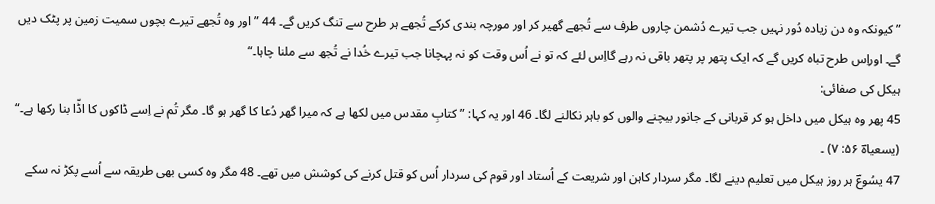”کیونکہ وہ دن زیادہ دُور نہیں جب تیرے دُشمن چاروں طرف سے تُجھے گھیر کر اور مورچہ بندی کرکے تُجھے ہر طرح سے تنگ کریں گے۔ 44 ”اور وہ تُجھے تیرے بچوں سمیت زمین پر پٹک دیں گے۔ اوراِس طرح تباہ کریں گے کہ ایک پتھر پر پتھر باقی نہ رہے گااِس لئے کہ تو نے اُس وقت کو نہ پہچانا جب تیرے خُدا نے تُجھ سے ملنا چاہا۔“
ہیکل کی صفائی:
45 پھر وہ ہیکل میں داخل ہو کر قربانی کے جانور بیچنے والوں کو باہر نکالنے لگا۔ 46 اور یہ کہا: ”کتابِ مقدس میں لکھا ہے کہ میرا گھر دُعا کا گھر ہو گا۔ مگر تُم نے اِسے ڈاکوں کا اڈّا بنا رکھا ہے۔“ (یسعیاہؔ ۵۶: ۷) ۔
47 یسُوعؔ ہر روز ہیکل میں تعلیم دینے لگا۔ مگر سردار کاہن اور شریعت کے اُستاد اور قوم کی سردار اُس کو قتل کرنے کی کوشش میں تھے۔ 48 مگر وہ کسی بھی طریقہ سے اُسے پکڑ نہ سکے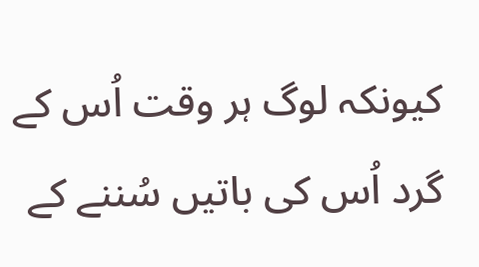کیونکہ لوگ ہر وقت اُس کے گرد اُس کی باتیں سُننے کے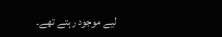لیے موجود رہتے تھے۔